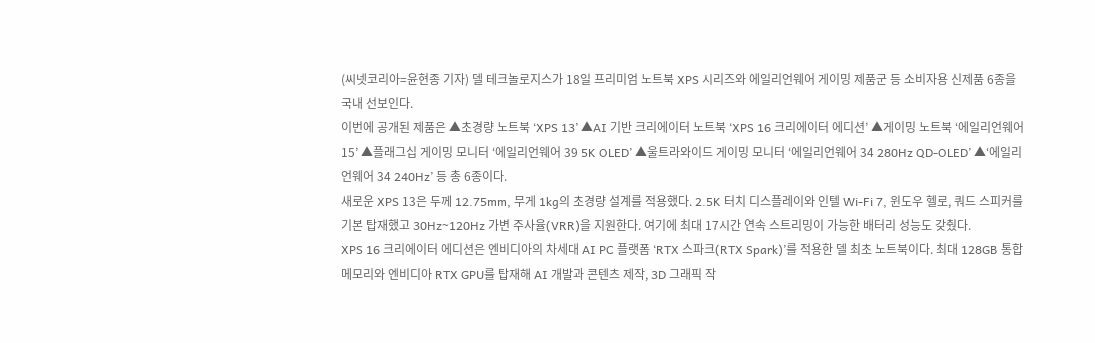(씨넷코리아=윤현종 기자) 델 테크놀로지스가 18일 프리미엄 노트북 XPS 시리즈와 에일리언웨어 게이밍 제품군 등 소비자용 신제품 6종을 국내 선보인다.
이번에 공개된 제품은 ▲초경량 노트북 ‘XPS 13’ ▲AI 기반 크리에이터 노트북 ‘XPS 16 크리에이터 에디션’ ▲게이밍 노트북 ‘에일리언웨어 15’ ▲플래그십 게이밍 모니터 ‘에일리언웨어 39 5K OLED’ ▲울트라와이드 게이밍 모니터 ‘에일리언웨어 34 280Hz QD-OLED’ ▲‘에일리언웨어 34 240Hz’ 등 총 6종이다.
새로운 XPS 13은 두께 12.75mm, 무게 1kg의 초경량 설계를 적용했다. 2.5K 터치 디스플레이와 인텔 Wi-Fi 7, 윈도우 헬로, 쿼드 스피커를 기본 탑재했고 30Hz~120Hz 가변 주사율(VRR)을 지원한다. 여기에 최대 17시간 연속 스트리밍이 가능한 배터리 성능도 갖췄다.
XPS 16 크리에이터 에디션은 엔비디아의 차세대 AI PC 플랫폼 ‘RTX 스파크(RTX Spark)’를 적용한 델 최초 노트북이다. 최대 128GB 통합 메모리와 엔비디아 RTX GPU를 탑재해 AI 개발과 콘텐츠 제작, 3D 그래픽 작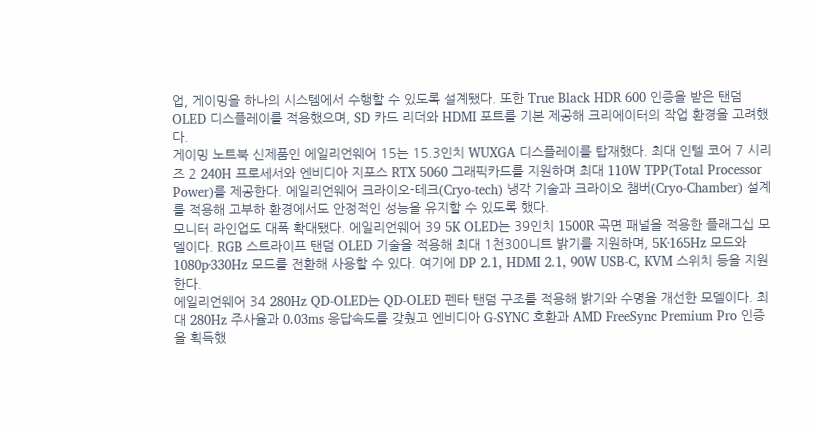업, 게이밍을 하나의 시스템에서 수행할 수 있도록 설계됐다. 또한 True Black HDR 600 인증을 받은 탠덤 OLED 디스플레이를 적용했으며, SD 카드 리더와 HDMI 포트를 기본 제공해 크리에이터의 작업 환경을 고려했다.
게이밍 노트북 신제품인 에일리언웨어 15는 15.3인치 WUXGA 디스플레이를 탑재했다. 최대 인텔 코어 7 시리즈 2 240H 프로세서와 엔비디아 지포스 RTX 5060 그래픽카드를 지원하며 최대 110W TPP(Total Processor Power)를 제공한다. 에일리언웨어 크라이오-테크(Cryo-tech) 냉각 기술과 크라이오 챔버(Cryo-Chamber) 설계를 적용해 고부하 환경에서도 안정적인 성능을 유지할 수 있도록 했다.
모니터 라인업도 대폭 확대됐다. 에일리언웨어 39 5K OLED는 39인치 1500R 곡면 패널을 적용한 플래그십 모델이다. RGB 스트라이프 탠덤 OLED 기술을 적용해 최대 1천300니트 밝기를 지원하며, 5K·165Hz 모드와 1080p·330Hz 모드를 전환해 사용할 수 있다. 여기에 DP 2.1, HDMI 2.1, 90W USB-C, KVM 스위치 등을 지원한다.
에일리언웨어 34 280Hz QD-OLED는 QD-OLED 펜타 탠덤 구조를 적용해 밝기와 수명을 개선한 모델이다. 최대 280Hz 주사율과 0.03ms 응답속도를 갖췄고 엔비디아 G-SYNC 호환과 AMD FreeSync Premium Pro 인증을 획득했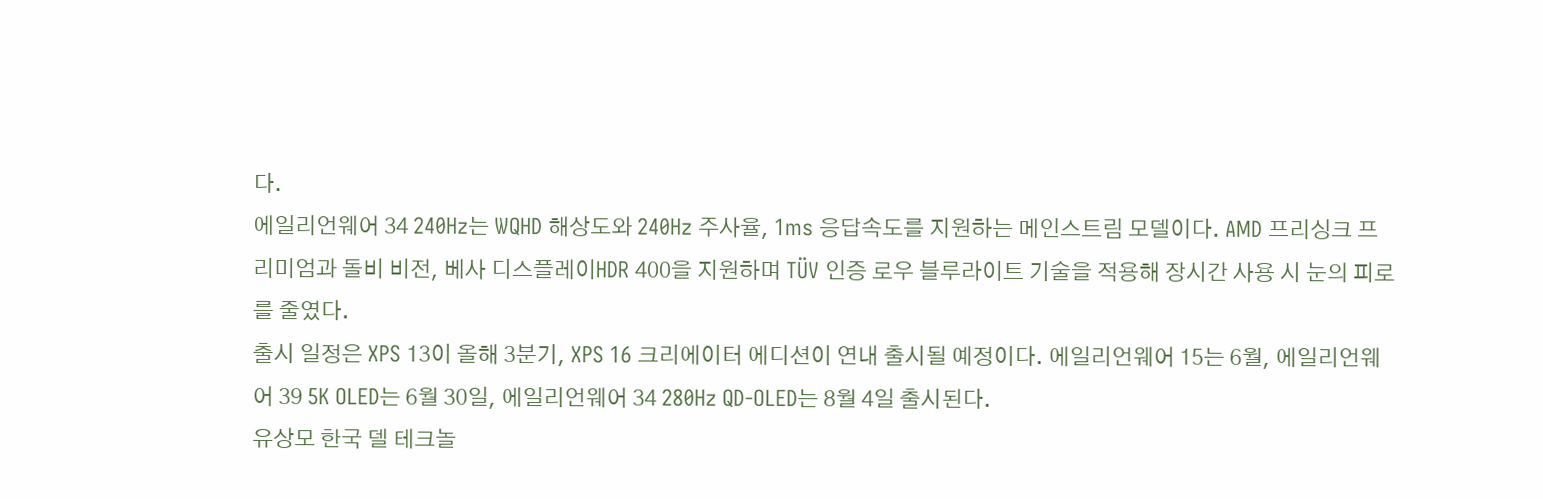다.
에일리언웨어 34 240Hz는 WQHD 해상도와 240Hz 주사율, 1ms 응답속도를 지원하는 메인스트림 모델이다. AMD 프리싱크 프리미엄과 돌비 비전, 베사 디스플레이HDR 400을 지원하며 TÜV 인증 로우 블루라이트 기술을 적용해 장시간 사용 시 눈의 피로를 줄였다.
출시 일정은 XPS 13이 올해 3분기, XPS 16 크리에이터 에디션이 연내 출시될 예정이다. 에일리언웨어 15는 6월, 에일리언웨어 39 5K OLED는 6월 30일, 에일리언웨어 34 280Hz QD-OLED는 8월 4일 출시된다.
유상모 한국 델 테크놀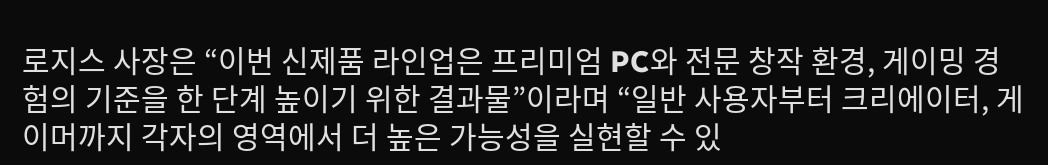로지스 사장은 “이번 신제품 라인업은 프리미엄 PC와 전문 창작 환경, 게이밍 경험의 기준을 한 단계 높이기 위한 결과물”이라며 “일반 사용자부터 크리에이터, 게이머까지 각자의 영역에서 더 높은 가능성을 실현할 수 있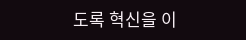도록 혁신을 이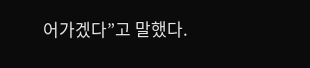어가겠다”고 말했다.